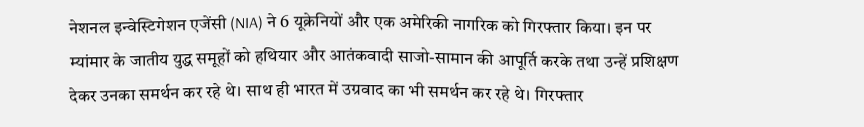नेशनल इन्वेस्टिगेशन एजेंसी (NIA) ने 6 यूक्रेनियों और एक अमेरिकी नागरिक को गिरफ्तार किया। इन पर म्यांमार के जातीय युद्ध समूहों को हथियार और आतंकवादी साजो-सामान की आपूर्ति करके तथा उन्हें प्रशिक्षण देकर उनका समर्थन कर रहे थे। साथ ही भारत में उग्रवाद का भी समर्थन कर रहे थे। गिरफ्तार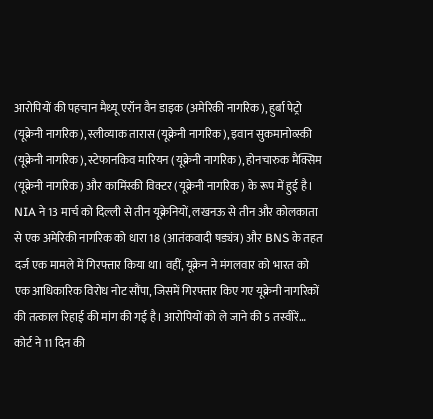आरोपियों की पहचान मैथ्यू एरॉन वैन डाइक (अमेरिकी नागरिक), हुर्बा पेट्रो (यूक्रेनी नागरिक), स्लीव्याक तारास (यूक्रेनी नागरिक), इवान सुकमानोव्स्की (यूक्रेनी नागरिक), स्टेफानकिव मारियन (यूक्रेनी नागरिक), होनचारुक मैक्सिम (यूक्रेनी नागरिक) और कामिंस्की विक्टर (यूक्रेनी नागरिक) के रूप में हुई है। NIA ने 13 मार्च को दिल्ली से तीन यूक्रेनियों, लखनऊ से तीन और कोलकाता से एक अमेरिकी नागरिक को धारा 18 (आतंकवादी षड्यंत्र) और BNS के तहत दर्ज एक मामले में गिरफ्तार किया था। वहीं, यूक्रेन ने मंगलवार को भारत को एक आधिकारिक विरोध नोट सौंपा, जिसमें गिरफ्तार किए गए यूक्रेनी नागरिकों की तत्काल रिहाई की मांग की गई है। आरोपियों को ले जाने की 5 तस्वीरें… कोर्ट ने 11 दिन की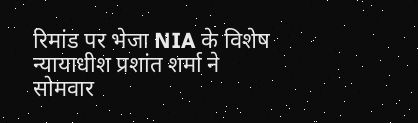रिमांड पर भेजा NIA के विशेष न्यायाधीश प्रशांत शर्मा ने सोमवार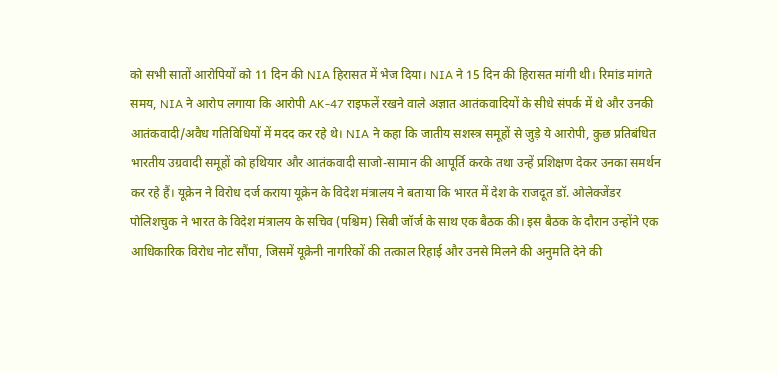को सभी सातों आरोपियों को 11 दिन की NIA हिरासत में भेज दिया। NIA ने 15 दिन की हिरासत मांगी थी। रिमांड मांगते समय, NIA ने आरोप लगाया कि आरोपी AK-47 राइफलें रखने वाले अज्ञात आतंकवादियों के सीधे संपर्क में थे और उनकी आतंकवादी/अवैध गतिविधियों में मदद कर रहे थे। NIA ने कहा कि जातीय सशस्त्र समूहों से जुड़े ये आरोपी, कुछ प्रतिबंधित भारतीय उग्रवादी समूहों को हथियार और आतंकवादी साजो-सामान की आपूर्ति करके तथा उन्हें प्रशिक्षण देकर उनका समर्थन कर रहे हैं। यूक्रेन ने विरोध दर्ज कराया यूक्रेन के विदेश मंत्रालय ने बताया कि भारत में देश के राजदूत डॉ. ओलेक्जेंडर पोलिशचुक ने भारत के विदेश मंत्रालय के सचिव (पश्चिम) सिबी जॉर्ज के साथ एक बैठक की। इस बैठक के दौरान उन्होंने एक आधिकारिक विरोध नोट सौंपा, जिसमें यूक्रेनी नागरिकों की तत्काल रिहाई और उनसे मिलने की अनुमति देने की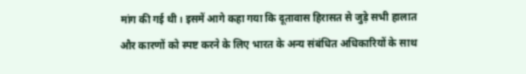मांग की गई थी। इसमें आगे कहा गया कि दूतावास हिरासत से जुड़े सभी हालात और कारणों को स्पष्ट करने के लिए भारत के अन्य संबंधित अधिकारियों के साथ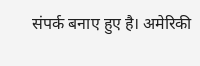संपर्क बनाए हुए है। अमेरिकी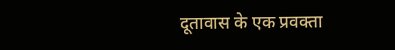दूतावास के एक प्रवक्ता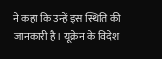ने कहा कि उन्हें इस स्थिति की जानकारी है। यूक्रेन के विदेश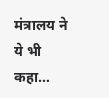मंत्रालय ने ये भी कहा…